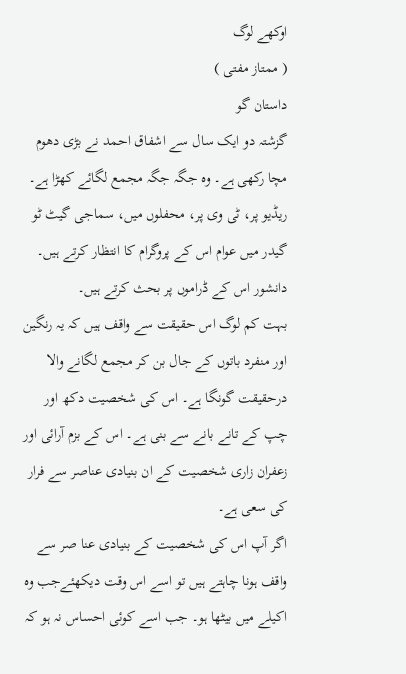اوکھے لوگ
( ممتاز مفتی )
داستان گو
گزشتہ دو ایک سال سے اشفاق احمد نے بڑی دھوم مچا رکھی ہے۔ وہ جگہ جگہ مجمع لگائے کھڑا ہے۔ ریڈیو پر، ٹی وی پر، محفلوں میں، سماجی گیٹ ٹو گیدر میں عوام اس کے پروگرام کا انتظار کرتے ہیں۔ دانشور اس کے ڈراموں پر بحث کرتے ہیں۔
بہت کم لوگ اس حقیقت سے واقف ہیں کہ یہ رنگین اور منفرد باتوں کے جال بن کر مجمع لگانے والا درحقیقت گونگا ہے۔ اس کی شخصیت دکھ اور چپ کے تانے بانے سے بنی ہے۔ اس کے بزم آرائی اور زعفران زاری شخصیت کے ان بنیادی عناصر سے فرار کی سعی ہے۔
اگر آپ اس کی شخصیت کے بنیادی عنا صر سے واقف ہونا چاہتے ہیں تو اسے اس وقت دیکھئےجب وہ اکیلے میں بیٹھا ہو۔ جب اسے کوئی احساس نہ ہو کہ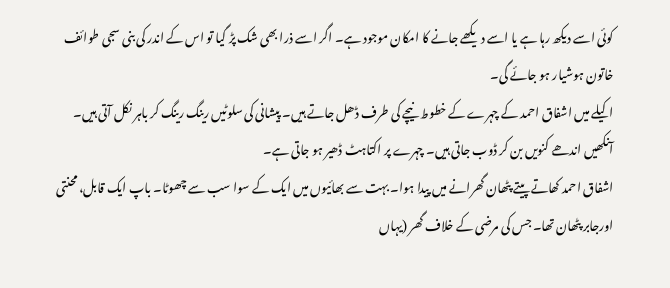کوئی اسے دیکھ رہا ہے یا اسے دیکھے جانے کا امکان موجود ہے۔ اگر اسے ذرا بھی شک پڑ گیا تو اس کے اندر کی بنی سجی طوائف خاتون ہوشیار ہو جائے گی۔
اکیلے میں اشفاق احمد کے چہرے کے خطوط نیچے کی طرف ڈھل جاتے ہیں۔ پیشانی کی سلوٹیں رینگ رینگ کر باہر نکل آتی ہیں۔ آنکھیں اندھے کنویں بن کر ڈوب جاتی ہیں۔ چہرے پر اکتاہٹ ڈھیر ہو جاتی ہے۔
اشفاق احمد کھاتے پیتے پٹھان گھرانے میں پیدا ہوا۔ بہت سے بھائیوں میں ایک کے سوا سب سے چھوٹا۔ باپ ایک قابل، محنتی اورجابر پٹھان تھا۔ جس کی مرضی کے خلاف گھر (یہاں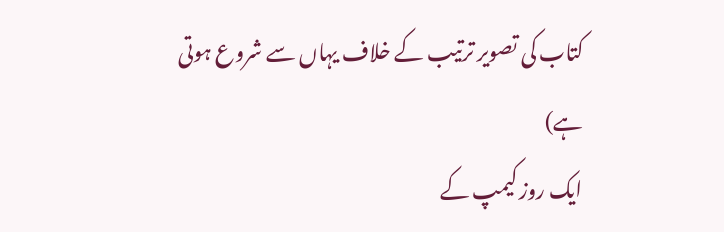کتاب کی تصویر ترتیب کے خلاف یہاں سے شروع ہوتی ہے)
ایک روز کیمپ کے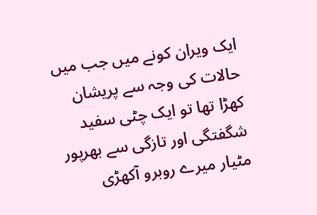ایک ویران کونے میں جب میں حالات کی وجہ سے پریشان کھڑا تھا تو ایک چٹی سفید شگفتگی اور تازگی سے بھرپور مٹیار میرے روبرو آکھڑی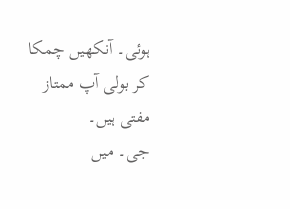ہوئی۔ آنکھیں چمکا کر بولی آپ ممتاز مفتی ہیں۔
جی۔ میں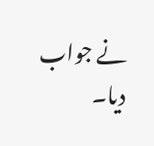نے جواب دیا۔